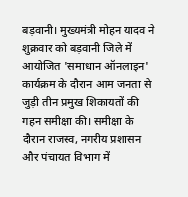बड़वानी। मुख्यमंत्री मोहन यादव ने शुक्रवार को बड़वानी जिले में आयोजित 'समाधान ऑनलाइन' कार्यक्रम के दौरान आम जनता से जुड़ी तीन प्रमुख शिकायतों की गहन समीक्षा की। समीक्षा के दौरान राजस्व, नगरीय प्रशासन और पंचायत विभाग में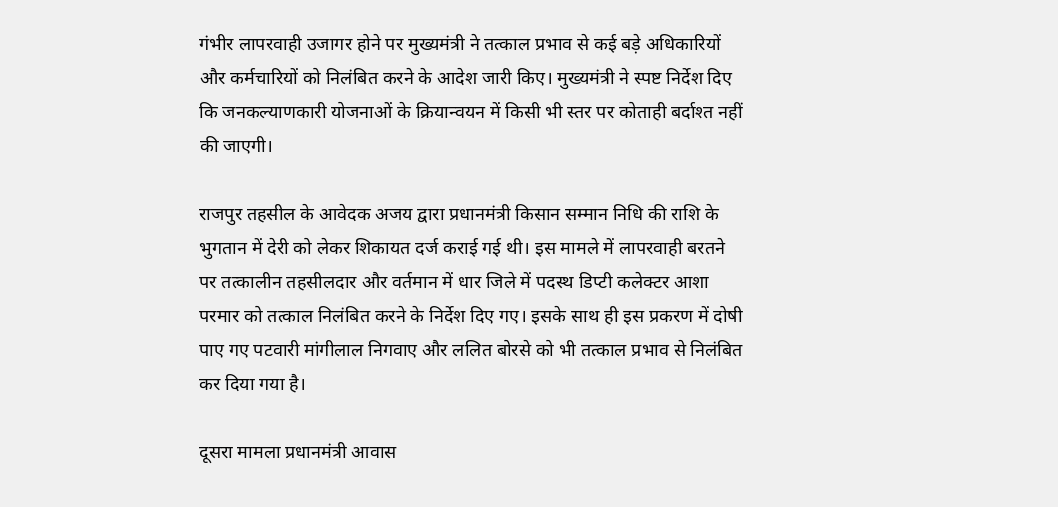गंभीर लापरवाही उजागर होने पर मुख्यमंत्री ने तत्काल प्रभाव से कई बड़े अधिकारियों और कर्मचारियों को निलंबित करने के आदेश जारी किए। मुख्यमंत्री ने स्पष्ट निर्देश दिए कि जनकल्याणकारी योजनाओं के क्रियान्वयन में किसी भी स्तर पर कोताही बर्दाश्त नहीं की जाएगी।

राजपुर तहसील के आवेदक अजय द्वारा प्रधानमंत्री किसान सम्मान निधि की राशि के भुगतान में देरी को लेकर शिकायत दर्ज कराई गई थी। इस मामले में लापरवाही बरतने पर तत्कालीन तहसीलदार और वर्तमान में धार जिले में पदस्थ डिप्टी कलेक्टर आशा परमार को तत्काल निलंबित करने के निर्देश दिए गए। इसके साथ ही इस प्रकरण में दोषी पाए गए पटवारी मांगीलाल निगवाए और ललित बोरसे को भी तत्काल प्रभाव से निलंबित कर दिया गया है।

दूसरा मामला प्रधानमंत्री आवास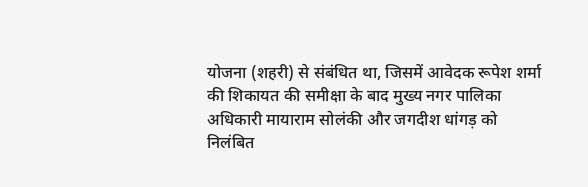योजना (शहरी) से संबंधित था, जिसमें आवेदक रूपेश शर्मा की शिकायत की समीक्षा के बाद मुख्य नगर पालिका अधिकारी मायाराम सोलंकी और जगदीश धांगड़ को निलंबित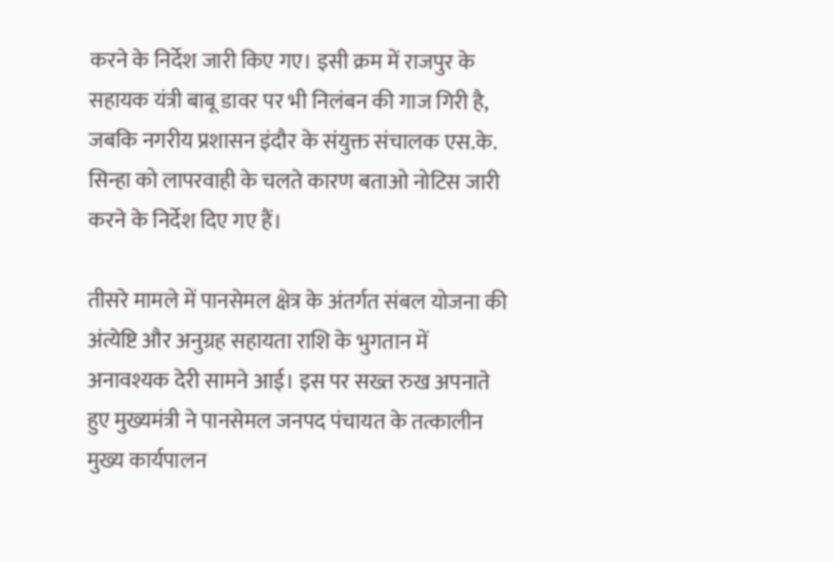करने के निर्देश जारी किए गए। इसी क्रम में राजपुर के सहायक यंत्री बाबू डावर पर भी निलंबन की गाज गिरी है, जबकि नगरीय प्रशासन इंदौर के संयुक्त संचालक एस.के. सिन्हा को लापरवाही के चलते कारण बताओ नोटिस जारी करने के निर्देश दिए गए हैं।

तीसरे मामले में पानसेमल क्षेत्र के अंतर्गत संबल योजना की अंत्येष्टि और अनुग्रह सहायता राशि के भुगतान में अनावश्यक देरी सामने आई। इस पर सख्त रुख अपनाते हुए मुख्यमंत्री ने पानसेमल जनपद पंचायत के तत्कालीन मुख्य कार्यपालन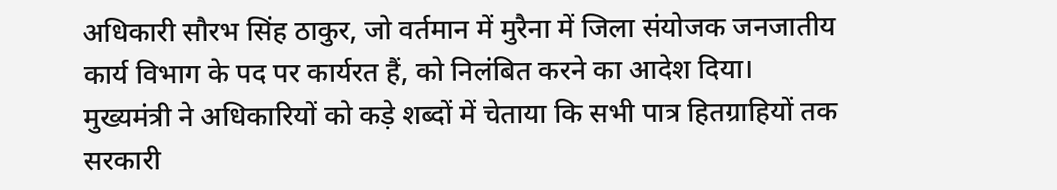अधिकारी सौरभ सिंह ठाकुर, जो वर्तमान में मुरैना में जिला संयोजक जनजातीय कार्य विभाग के पद पर कार्यरत हैं, को निलंबित करने का आदेश दिया। मुख्यमंत्री ने अधिकारियों को कड़े शब्दों में चेताया कि सभी पात्र हितग्राहियों तक सरकारी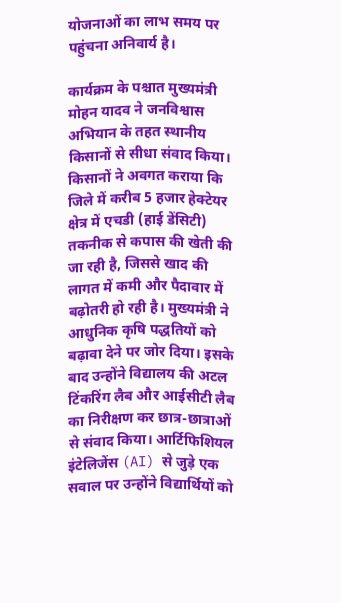योजनाओं का लाभ समय पर पहुंचना अनिवार्य है।

कार्यक्रम के पश्चात मुख्यमंत्री मोहन यादव ने जनविश्वास अभियान के तहत स्थानीय किसानों से सीधा संवाद किया। किसानों ने अवगत कराया कि जिले में करीब 5 हजार हेक्टेयर क्षेत्र में एचडी (हाई डेंसिटी) तकनीक से कपास की खेती की जा रही है, जिससे खाद की लागत में कमी और पैदावार में बढ़ोतरी हो रही है। मुख्यमंत्री ने आधुनिक कृषि पद्धतियों को बढ़ावा देने पर जोर दिया। इसके बाद उन्होंने विद्यालय की अटल टिंकरिंग लैब और आईसीटी लैब का निरीक्षण कर छात्र-छात्राओं से संवाद किया। आर्टिफिशियल इंटेलिजेंस (AI) से जुड़े एक सवाल पर उन्होंने विद्यार्थियों को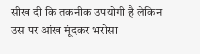सीख दी कि तकनीक उपयोगी है लेकिन उस पर आंख मूंदकर भरोसा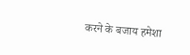करने के बजाय हमेशा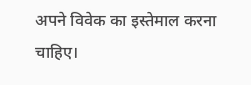अपने विवेक का इस्तेमाल करना चाहिए।